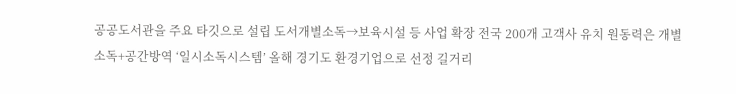공공도서관을 주요 타깃으로 설립 도서개별소독→보육시설 등 사업 확장 전국 200개 고객사 유치 원동력은 개별소독+공간방역 ‘일시소독시스템’ 올해 경기도 환경기업으로 선정 길거리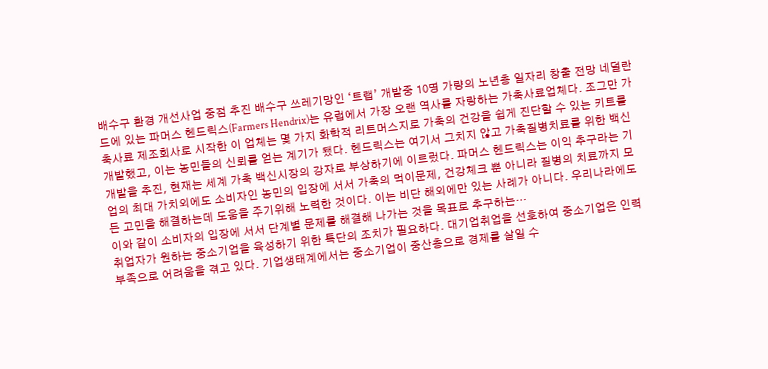배수구 환경 개선사업 중점 추진 배수구 쓰레기망인 ‘트랩’ 개발중 10명 가량의 노년층 일자리 창출 전망 네덜란드에 있는 파머스 헨드릭스(Farmers Hendrix)는 유럽에서 가장 오랜 역사를 자랑하는 가축사료업체다. 조그만 가축사료 제조회사로 시작한 이 업체는 몇 가지 화학적 리트머스지로 가축의 건강을 쉽게 진단할 수 있는 키트를 개발했고, 이는 농민들의 신뢰를 얻는 계기가 됐다. 헨드릭스는 여기서 그치지 않고 가축질병치료를 위한 백신개발을 추진, 현재는 세계 가축 백신시장의 강자로 부상하기에 이르렀다. 파머스 헨드릭스는 이익 추구라는 기업의 최대 가치외에도 소비자인 농민의 입장에 서서 가축의 먹이문제, 건강체크 뿐 아니라 질병의 치료까지 모든 고민을 해결하는데 도움을 주기위해 노력한 것이다. 이는 비단 해외에만 있는 사례가 아니다. 우리나라에도 이와 같이 소비자의 입장에 서서 단계별 문제를 해결해 나가는 것을 목표로 추구하는…
취업자가 원하는 중소기업을 육성하기 위한 특단의 조치가 필요하다. 대기업취업을 선호하여 중소기업은 인력부족으로 어려움을 겪고 있다. 기업생태계에서는 중소기업이 중산층으로 경제를 살일 수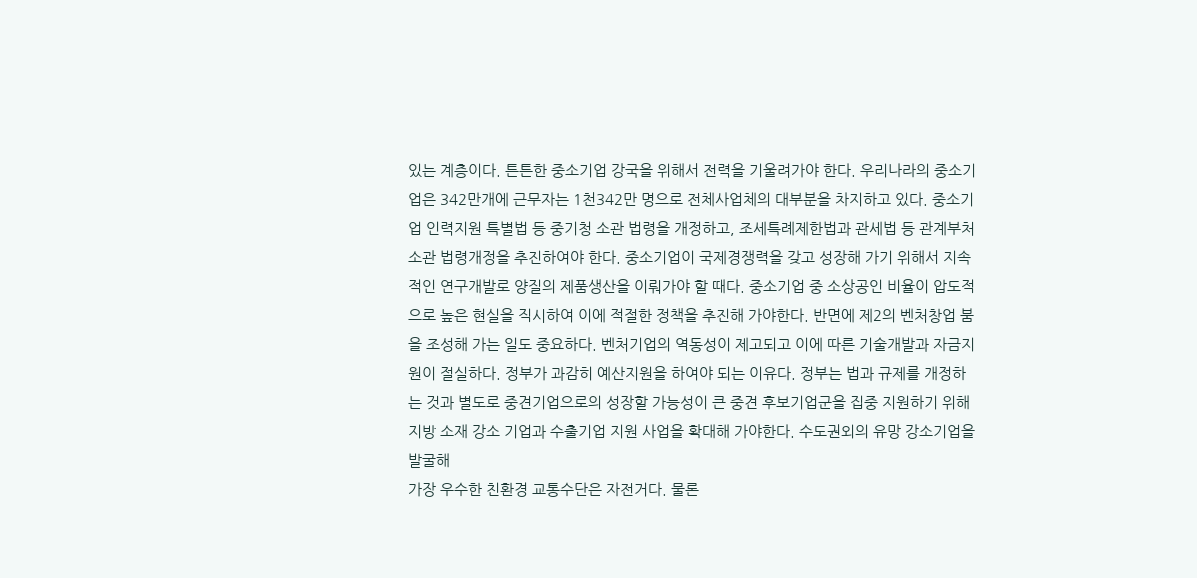있는 계층이다. 튼튼한 중소기업 강국을 위해서 전력을 기울려가야 한다. 우리나라의 중소기업은 342만개에 근무자는 1천342만 명으로 전체사업체의 대부분을 차지하고 있다. 중소기업 인력지원 특별법 등 중기청 소관 법령을 개정하고, 조세특례제한법과 관세법 등 관계부처 소관 법령개정을 추진하여야 한다. 중소기업이 국제경쟁력을 갖고 성장해 가기 위해서 지속적인 연구개발로 양질의 제품생산을 이뤄가야 할 때다. 중소기업 중 소상공인 비율이 압도적으로 높은 현실을 직시하여 이에 적절한 정책을 추진해 가야한다. 반면에 제2의 벤처창업 붐을 조성해 가는 일도 중요하다. 벤처기업의 역동성이 제고되고 이에 따른 기술개발과 자금지원이 절실하다. 정부가 과감히 예산지원을 하여야 되는 이유다. 정부는 법과 규제를 개정하는 것과 별도로 중견기업으로의 성장할 가능성이 큰 중견 후보기업군을 집중 지원하기 위해 지방 소재 강소 기업과 수출기업 지원 사업을 확대해 가야한다. 수도권외의 유망 강소기업을 발굴해
가장 우수한 친환경 교통수단은 자전거다. 물론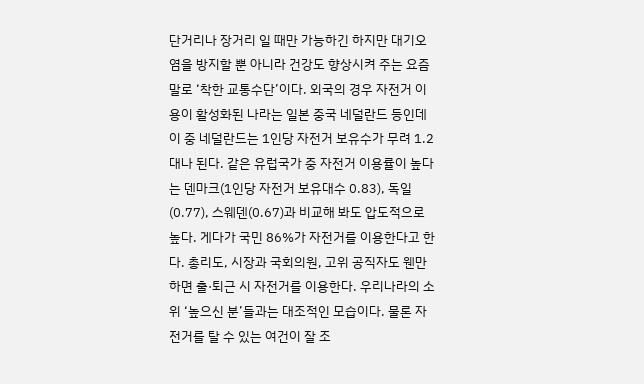단거리나 장거리 일 때만 가능하긴 하지만 대기오염을 방지할 뿐 아니라 건강도 향상시켜 주는 요즘말로 ‘착한 교통수단’이다. 외국의 경우 자전거 이용이 활성화된 나라는 일본 중국 네덜란드 등인데 이 중 네덜란드는 1인당 자전거 보유수가 무려 1.2대나 된다. 같은 유럽국가 중 자전거 이용률이 높다는 덴마크(1인당 자전거 보유대수 0.83), 독일(0.77), 스웨덴(0.67)과 비교해 봐도 압도적으로 높다. 게다가 국민 86%가 자전거를 이용한다고 한다. 총리도, 시장과 국회의원, 고위 공직자도 웬만하면 출·퇴근 시 자전거를 이용한다. 우리나라의 소위 ‘높으신 분’들과는 대조적인 모습이다. 물론 자전거를 탈 수 있는 여건이 잘 조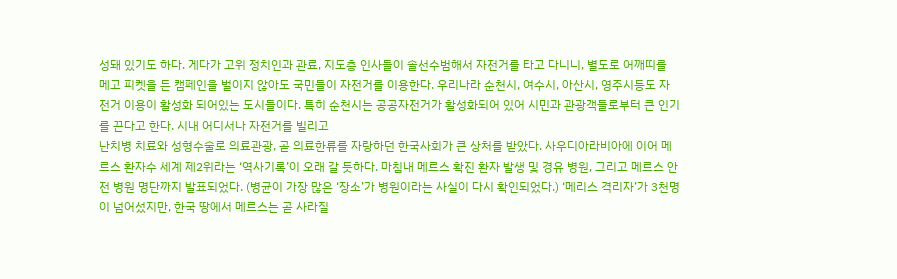성돼 있기도 하다. 게다가 고위 정치인과 관료, 지도층 인사들이 솔선수범해서 자전거를 타고 다니니, 별도로 어깨띠를 메고 피켓을 든 캠페인을 벌이지 않아도 국민들이 자전거를 이용한다. 우리나라 순천시, 여수시, 아산시, 영주시등도 자전거 이용이 활성화 되어있는 도시들이다. 특히 순천시는 공공자전거가 활성화되어 있어 시민과 관광객들로부터 큰 인기를 끈다고 한다. 시내 어디서나 자전거를 빌리고
난치병 치료와 성형수술로 의료관광, 곧 의료한류를 자랑하던 한국사회가 큰 상처를 받았다. 사우디아라비아에 이어 메르스 환자수 세계 제2위라는 ‘역사기록’이 오래 갈 듯하다. 마침내 메르스 확진 환자 발생 및 경유 병원, 그리고 메르스 안전 병원 명단까지 발표되었다. (병균이 가장 많은 ‘장소’가 병원이라는 사실이 다시 확인되었다.) ‘메리스 격리자’가 3천명이 넘어섰지만, 한국 땅에서 메르스는 곧 사라질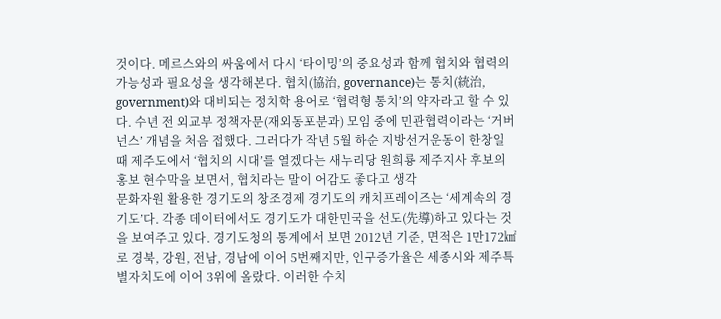것이다. 메르스와의 싸움에서 다시 ‘타이밍’의 중요성과 함께 협치와 협력의 가능성과 필요성을 생각해본다. 협치(協治, governance)는 통치(統治, government)와 대비되는 정치학 용어로 ‘협력형 통치’의 약자라고 할 수 있다. 수년 전 외교부 정책자문(재외동포분과) 모임 중에 민관협력이라는 ‘거버넌스’ 개념을 처음 접했다. 그러다가 작년 5월 하순 지방선거운동이 한창일 때 제주도에서 ‘협치의 시대’를 열겠다는 새누리당 원희룡 제주지사 후보의 홍보 현수막을 보면서, 협치라는 말이 어감도 좋다고 생각
문화자원 활용한 경기도의 창조경제 경기도의 캐치프레이즈는 ‘세계속의 경기도’다. 각종 데이터에서도 경기도가 대한민국을 선도(先導)하고 있다는 것을 보여주고 있다. 경기도청의 통계에서 보면 2012년 기준, 면적은 1만172㎢로 경북, 강원, 전남, 경남에 이어 5번째지만, 인구증가율은 세종시와 제주특별자치도에 이어 3위에 올랐다. 이러한 수치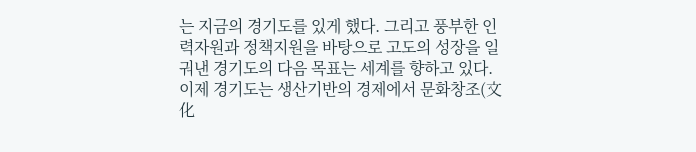는 지금의 경기도를 있게 했다. 그리고 풍부한 인력자원과 정책지원을 바탕으로 고도의 성장을 일궈낸 경기도의 다음 목표는 세계를 향하고 있다. 이제 경기도는 생산기반의 경제에서 문화창조(文化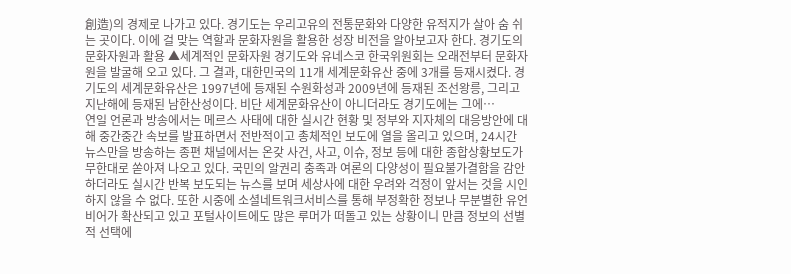創造)의 경제로 나가고 있다. 경기도는 우리고유의 전통문화와 다양한 유적지가 살아 숨 쉬는 곳이다. 이에 걸 맞는 역할과 문화자원을 활용한 성장 비전을 알아보고자 한다. 경기도의 문화자원과 활용 ▲세계적인 문화자원 경기도와 유네스코 한국위원회는 오래전부터 문화자원을 발굴해 오고 있다. 그 결과, 대한민국의 11개 세계문화유산 중에 3개를 등재시켰다. 경기도의 세계문화유산은 1997년에 등재된 수원화성과 2009년에 등재된 조선왕릉, 그리고 지난해에 등재된 남한산성이다. 비단 세계문화유산이 아니더라도 경기도에는 그에…
연일 언론과 방송에서는 메르스 사태에 대한 실시간 현황 및 정부와 지자체의 대응방안에 대해 중간중간 속보를 발표하면서 전반적이고 총체적인 보도에 열을 올리고 있으며, 24시간 뉴스만을 방송하는 종편 채널에서는 온갖 사건, 사고, 이슈, 정보 등에 대한 종합상황보도가 무한대로 쏟아져 나오고 있다. 국민의 알권리 충족과 여론의 다양성이 필요불가결함을 감안하더라도 실시간 반복 보도되는 뉴스를 보며 세상사에 대한 우려와 걱정이 앞서는 것을 시인하지 않을 수 없다. 또한 시중에 소셜네트워크서비스를 통해 부정확한 정보나 무분별한 유언비어가 확산되고 있고 포털사이트에도 많은 루머가 떠돌고 있는 상황이니 만큼 정보의 선별적 선택에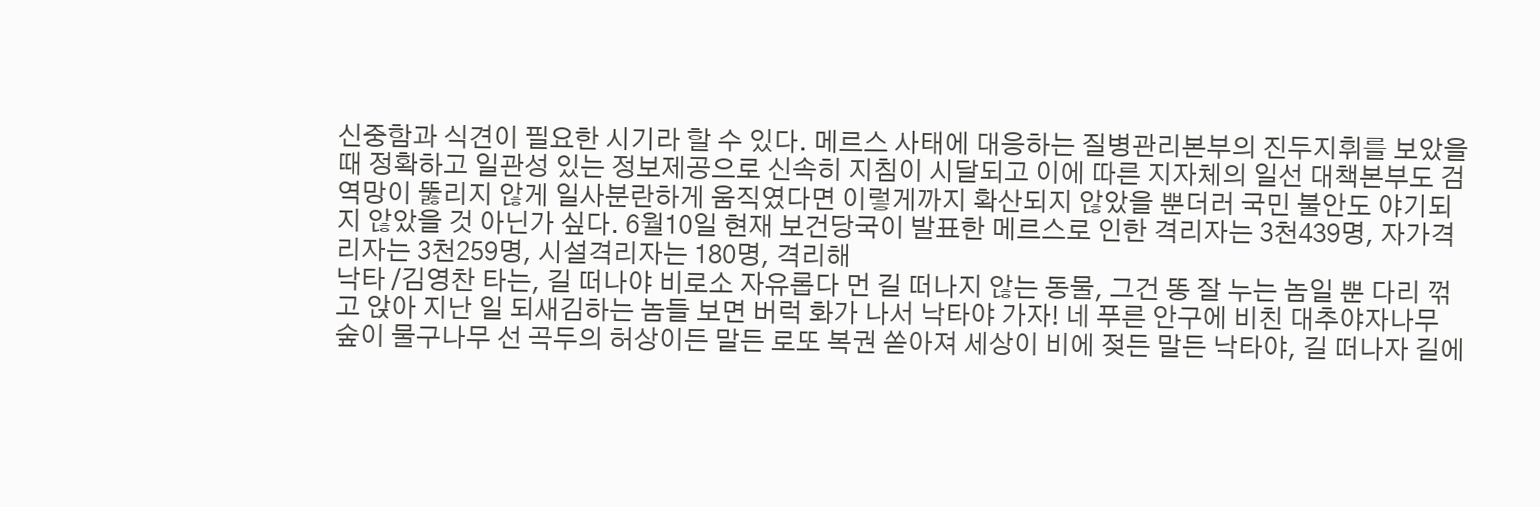신중함과 식견이 필요한 시기라 할 수 있다. 메르스 사태에 대응하는 질병관리본부의 진두지휘를 보았을 때 정확하고 일관성 있는 정보제공으로 신속히 지침이 시달되고 이에 따른 지자체의 일선 대책본부도 검역망이 뚫리지 않게 일사분란하게 움직였다면 이렇게까지 확산되지 않았을 뿐더러 국민 불안도 야기되지 않았을 것 아닌가 싶다. 6월10일 현재 보건당국이 발표한 메르스로 인한 격리자는 3천439명, 자가격리자는 3천259명, 시설격리자는 180명, 격리해
낙타 /김영찬 타는, 길 떠나야 비로소 자유롭다 먼 길 떠나지 않는 동물, 그건 똥 잘 누는 놈일 뿐 다리 꺾고 앉아 지난 일 되새김하는 놈들 보면 버럭 화가 나서 낙타야 가자! 네 푸른 안구에 비친 대추야자나무 숲이 물구나무 선 곡두의 허상이든 말든 로또 복권 쏟아져 세상이 비에 젖든 말든 낙타야, 길 떠나자 길에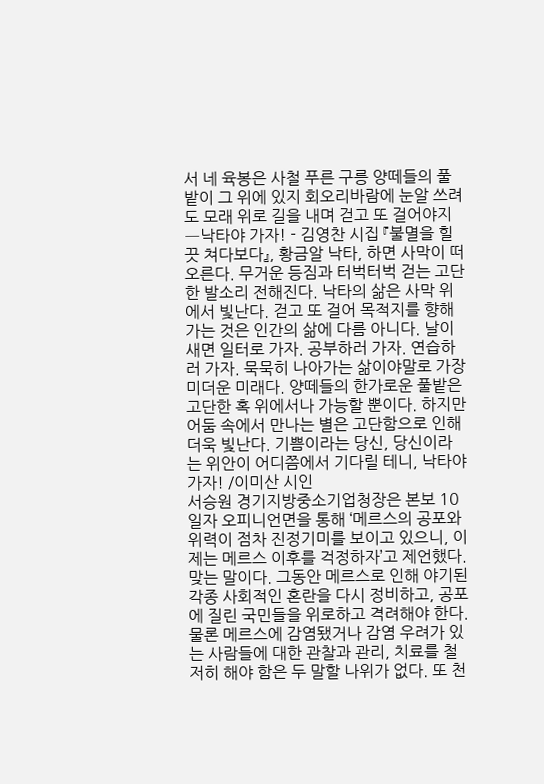서 네 육봉은 사철 푸른 구릉 양떼들의 풀밭이 그 위에 있지 회오리바람에 눈알 쓰려도 모래 위로 길을 내며 걷고 또 걸어야지 ―낙타야 가자! - 김영찬 시집 『불멸을 힐끗 쳐다보다』, 황금알 낙타, 하면 사막이 떠오른다. 무거운 등짐과 터벅터벅 걷는 고단한 발소리 전해진다. 낙타의 삶은 사막 위에서 빛난다. 걷고 또 걸어 목적지를 향해 가는 것은 인간의 삶에 다름 아니다. 날이 새면 일터로 가자. 공부하러 가자. 연습하러 가자. 묵묵히 나아가는 삶이야말로 가장 미더운 미래다. 양떼들의 한가로운 풀밭은 고단한 혹 위에서나 가능할 뿐이다. 하지만 어둠 속에서 만나는 별은 고단함으로 인해 더욱 빛난다. 기쁨이라는 당신, 당신이라는 위안이 어디쯤에서 기다릴 테니, 낙타야 가자! /이미산 시인
서승원 경기지방중소기업청장은 본보 10일자 오피니언면을 통해 ‘메르스의 공포와 위력이 점차 진정기미를 보이고 있으니, 이제는 메르스 이후를 걱정하자’고 제언했다. 맞는 말이다. 그동안 메르스로 인해 야기된 각종 사회적인 혼란을 다시 정비하고, 공포에 질린 국민들을 위로하고 격려해야 한다. 물론 메르스에 감염됐거나 감염 우려가 있는 사람들에 대한 관찰과 관리, 치료를 철저히 해야 함은 두 말할 나위가 없다. 또 천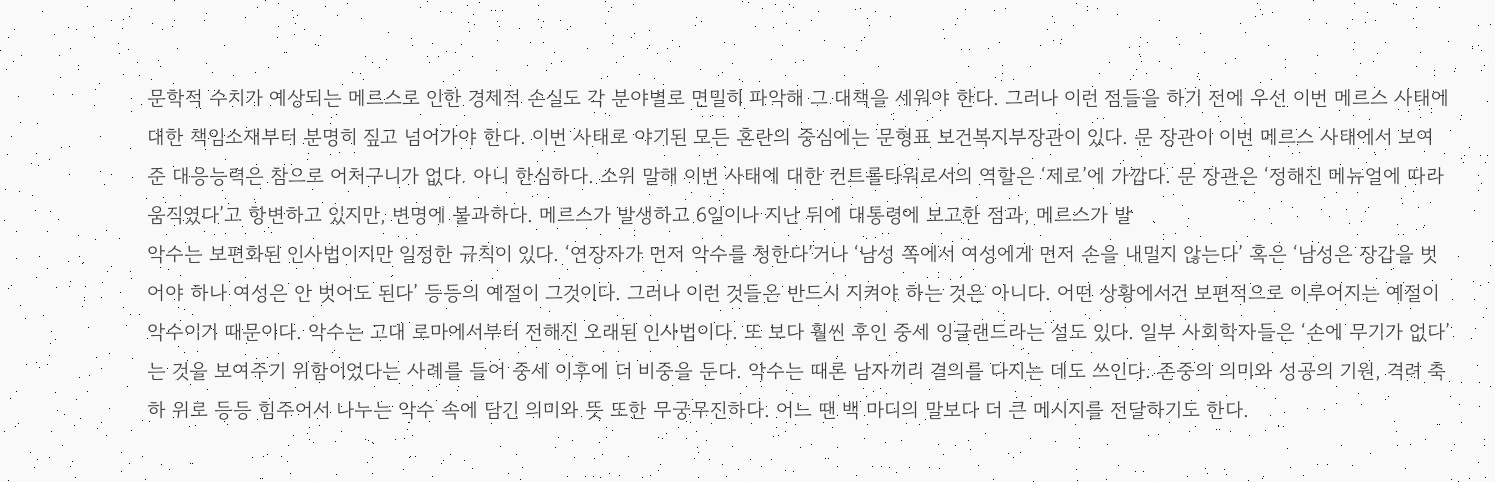문학적 수치가 예상되는 메르스로 인한 경제적 손실도 각 분야별로 면밀히 파악해 그 대책을 세워야 한다. 그러나 이런 점들을 하기 전에 우선 이번 메르스 사태에 대한 책임소재부터 분명히 짚고 넘어가야 한다. 이번 사태로 야기된 모든 혼란의 중심에는 문형표 보건복지부장관이 있다. 문 장관이 이번 메르스 사태에서 보여준 대응능력은 참으로 어처구니가 없다. 아니 한심하다. 소위 말해 이번 사태에 대한 컨트롤타워로서의 역할은 ‘제로’에 가깝다. 문 장관은 ‘정해진 메뉴얼에 따라 움직였다’고 항변하고 있지만, 변명에 불과하다. 메르스가 발생하고 6일이나 지난 뒤에 대통령에 보고한 점과, 메르스가 발
악수는 보편화된 인사법이지만 일정한 규칙이 있다. ‘연장자가 먼저 악수를 청한다’거나 ‘남성 쪽에서 여성에게 먼저 손을 내밀지 않는다’ 혹은 ‘남성은 장갑을 벗어야 하나 여성은 안 벗어도 된다’ 등등의 예절이 그것이다. 그러나 이런 것들은 반드시 지켜야 하는 것은 아니다. 어떤 상황에서건 보편적으로 이루어지는 예절이 악수이기 때문이다. 악수는 고대 로마에서부터 전해진 오래된 인사법이다. 또 보다 훨씬 후인 중세 잉글랜드라는 설도 있다. 일부 사회학자들은 ‘손에 무기가 없다’는 것을 보여주기 위함이었다는 사례를 들어 중세 이후에 더 비중을 둔다. 악수는 때론 남자끼리 결의를 다지는 데도 쓰인다. 존중의 의미와 성공의 기원, 격려 축하 위로 등등 힘주어서 나누는 악수 속에 담긴 의미와 뜻 또한 무궁무진하다. 어느 땐 백 마디의 말보다 더 큰 메시지를 전달하기도 한다.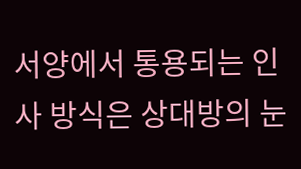서양에서 통용되는 인사 방식은 상대방의 눈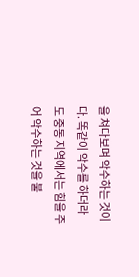을 쳐다보며 악수하는 것이다. 똑같이 악수를 하더라도 중동 지역에서는 힘을 주어 악수하는 것을 불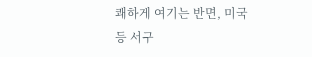쾌하게 여기는 반면, 미국 등 서구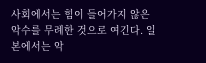사회에서는 힘이 들어가지 않은 악수를 무례한 것으로 여긴다. 일본에서는 악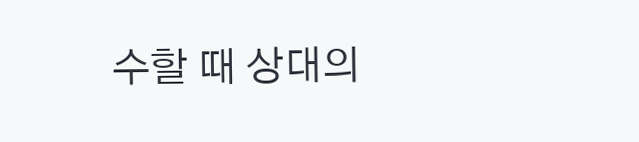수할 때 상대의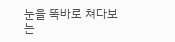눈을 똑바로 쳐다보는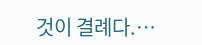것이 결례다.…